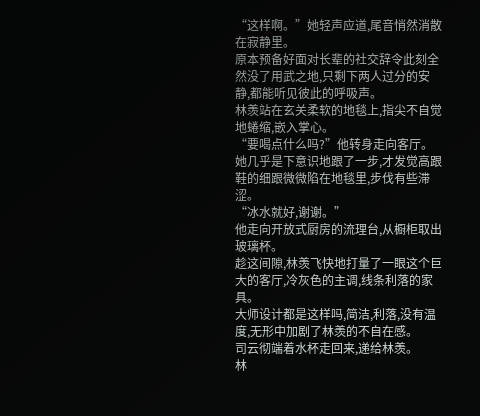“这样啊。”她轻声应道,尾音悄然消散在寂静里。
原本预备好面对长辈的社交辞令此刻全然没了用武之地,只剩下两人过分的安静,都能听见彼此的呼吸声。
林羡站在玄关柔软的地毯上,指尖不自觉地蜷缩,嵌入掌心。
“要喝点什么吗?”他转身走向客厅。
她几乎是下意识地跟了一步,才发觉高跟鞋的细跟微微陷在地毯里,步伐有些滞涩。
“冰水就好,谢谢。”
他走向开放式厨房的流理台,从橱柜取出玻璃杯。
趁这间隙,林羡飞快地打量了一眼这个巨大的客厅,冷灰色的主调,线条利落的家具。
大师设计都是这样吗,简洁,利落,没有温度,无形中加剧了林羡的不自在感。
司云彻端着水杯走回来,递给林羡。
林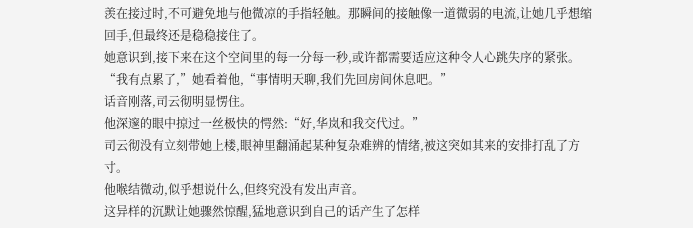羡在接过时,不可避免地与他微凉的手指轻触。那瞬间的接触像一道微弱的电流,让她几乎想缩回手,但最终还是稳稳接住了。
她意识到,接下来在这个空间里的每一分每一秒,或许都需要适应这种令人心跳失序的紧张。
“我有点累了,”她看着他,“事情明天聊,我们先回房间休息吧。”
话音刚落,司云彻明显愣住。
他深邃的眼中掠过一丝极快的愕然:“好,华岚和我交代过。”
司云彻没有立刻带她上楼,眼神里翻涌起某种复杂难辨的情绪,被这突如其来的安排打乱了方寸。
他喉结微动,似乎想说什么,但终究没有发出声音。
这异样的沉默让她骤然惊醒,猛地意识到自己的话产生了怎样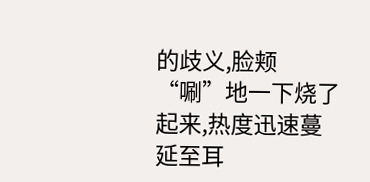的歧义,脸颊“唰”地一下烧了起来,热度迅速蔓延至耳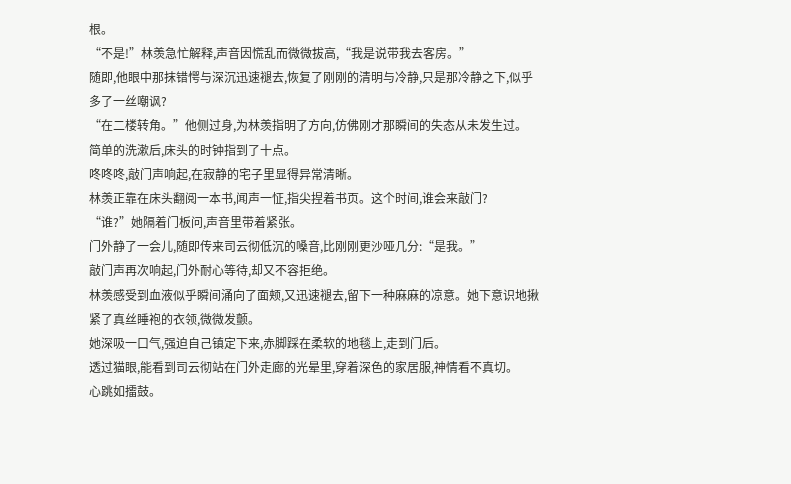根。
“不是!”林羡急忙解释,声音因慌乱而微微拔高,“我是说带我去客房。”
随即,他眼中那抹错愕与深沉迅速褪去,恢复了刚刚的清明与冷静,只是那冷静之下,似乎多了一丝嘲讽?
“在二楼转角。”他侧过身,为林羡指明了方向,仿佛刚才那瞬间的失态从未发生过。
简单的洗漱后,床头的时钟指到了十点。
咚咚咚,敲门声响起,在寂静的宅子里显得异常清晰。
林羡正靠在床头翻阅一本书,闻声一怔,指尖捏着书页。这个时间,谁会来敲门?
“谁?”她隔着门板问,声音里带着紧张。
门外静了一会儿,随即传来司云彻低沉的嗓音,比刚刚更沙哑几分:“是我。”
敲门声再次响起,门外耐心等待,却又不容拒绝。
林羡感受到血液似乎瞬间涌向了面颊,又迅速褪去,留下一种麻麻的凉意。她下意识地揪紧了真丝睡袍的衣领,微微发颤。
她深吸一口气,强迫自己镇定下来,赤脚踩在柔软的地毯上,走到门后。
透过猫眼,能看到司云彻站在门外走廊的光晕里,穿着深色的家居服,神情看不真切。
心跳如擂鼓。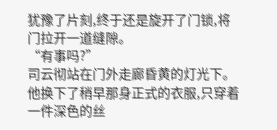犹豫了片刻,终于还是旋开了门锁,将门拉开一道缝隙。
“有事吗?”
司云彻站在门外走廊昏黄的灯光下。他换下了稍早那身正式的衣服,只穿着一件深色的丝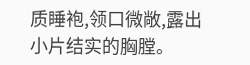质睡袍,领口微敞,露出小片结实的胸膛。